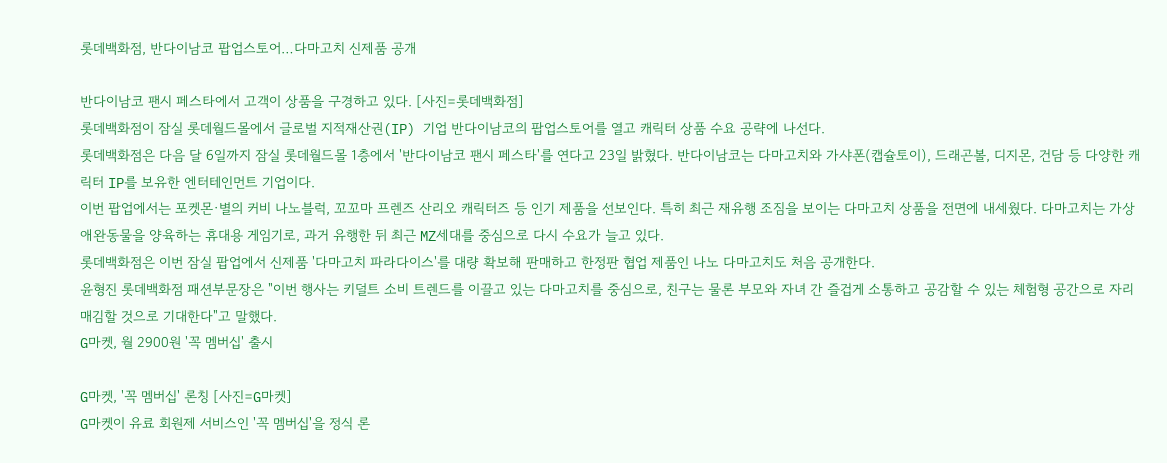롯데백화점, 반다이남코 팝업스토어…다마고치 신제품 공개

반다이남코 팬시 페스타에서 고객이 상품을 구경하고 있다. [사진=롯데백화점]
롯데백화점이 잠실 롯데월드몰에서 글로벌 지적재산권(IP) 기업 반다이남코의 팝업스토어를 열고 캐릭터 상품 수요 공략에 나선다.
롯데백화점은 다음 달 6일까지 잠실 롯데월드몰 1층에서 '반다이남코 팬시 페스타'를 연다고 23일 밝혔다. 반다이남코는 다마고치와 가샤폰(캡슐토이), 드래곤볼, 디지몬, 건담 등 다양한 캐릭터 IP를 보유한 엔터테인먼트 기업이다.
이번 팝업에서는 포켓몬·별의 커비 나노블럭, 꼬꼬마 프렌즈 산리오 캐릭터즈 등 인기 제품을 선보인다. 특히 최근 재유행 조짐을 보이는 다마고치 상품을 전면에 내세웠다. 다마고치는 가상 애완동물을 양육하는 휴대용 게임기로, 과거 유행한 뒤 최근 MZ세대를 중심으로 다시 수요가 늘고 있다.
롯데백화점은 이번 잠실 팝업에서 신제품 '다마고치 파라다이스'를 대량 확보해 판매하고 한정판 협업 제품인 나노 다마고치도 처음 공개한다.
윤형진 롯데백화점 패션부문장은 "이번 행사는 키덜트 소비 트렌드를 이끌고 있는 다마고치를 중심으로, 친구는 물론 부모와 자녀 간 즐겁게 소통하고 공감할 수 있는 체험형 공간으로 자리매김할 것으로 기대한다"고 말했다.
G마켓, 월 2900원 '꼭 멤버십' 출시

G마켓, '꼭 멤버십' 론칭 [사진=G마켓]
G마켓이 유료 회원제 서비스인 '꼭 멤버십'을 정식 론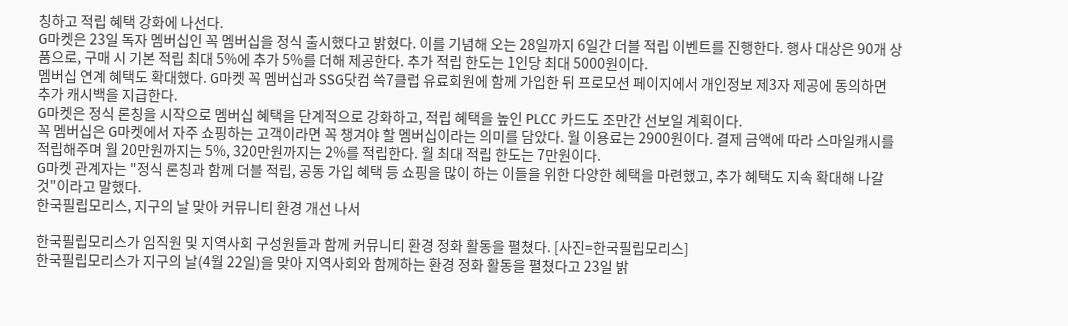칭하고 적립 혜택 강화에 나선다.
G마켓은 23일 독자 멤버십인 꼭 멤버십을 정식 출시했다고 밝혔다. 이를 기념해 오는 28일까지 6일간 더블 적립 이벤트를 진행한다. 행사 대상은 90개 상품으로, 구매 시 기본 적립 최대 5%에 추가 5%를 더해 제공한다. 추가 적립 한도는 1인당 최대 5000원이다.
멤버십 연계 혜택도 확대했다. G마켓 꼭 멤버십과 SSG닷컴 쓱7클럽 유료회원에 함께 가입한 뒤 프로모션 페이지에서 개인정보 제3자 제공에 동의하면 추가 캐시백을 지급한다.
G마켓은 정식 론칭을 시작으로 멤버십 혜택을 단계적으로 강화하고, 적립 혜택을 높인 PLCC 카드도 조만간 선보일 계획이다.
꼭 멤버십은 G마켓에서 자주 쇼핑하는 고객이라면 꼭 챙겨야 할 멤버십이라는 의미를 담았다. 월 이용료는 2900원이다. 결제 금액에 따라 스마일캐시를 적립해주며 월 20만원까지는 5%, 320만원까지는 2%를 적립한다. 월 최대 적립 한도는 7만원이다.
G마켓 관계자는 "정식 론칭과 함께 더블 적립, 공동 가입 혜택 등 쇼핑을 많이 하는 이들을 위한 다양한 혜택을 마련했고, 추가 혜택도 지속 확대해 나갈 것"이라고 말했다.
한국필립모리스, 지구의 날 맞아 커뮤니티 환경 개선 나서

한국필립모리스가 임직원 및 지역사회 구성원들과 함께 커뮤니티 환경 정화 활동을 펼쳤다. [사진=한국필립모리스]
한국필립모리스가 지구의 날(4월 22일)을 맞아 지역사회와 함께하는 환경 정화 활동을 펼쳤다고 23일 밝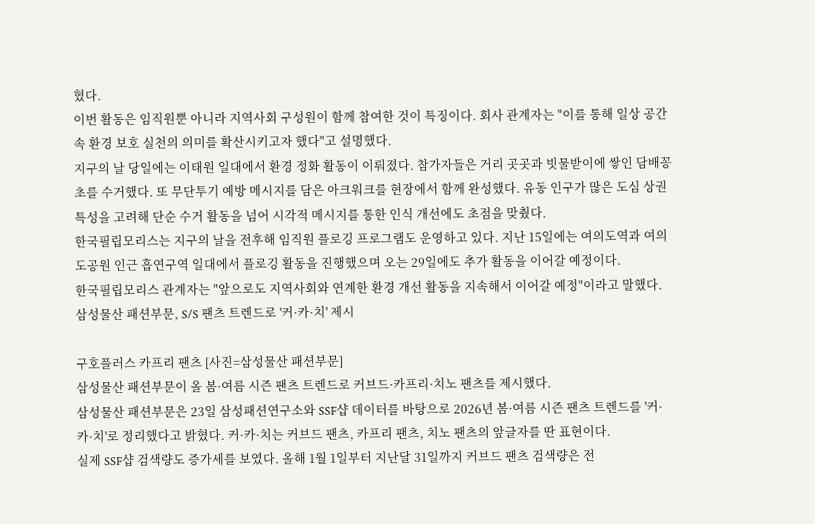혔다.
이번 활동은 임직원뿐 아니라 지역사회 구성원이 함께 참여한 것이 특징이다. 회사 관계자는 "이를 통해 일상 공간 속 환경 보호 실천의 의미를 확산시키고자 했다"고 설명했다.
지구의 날 당일에는 이태원 일대에서 환경 정화 활동이 이뤄졌다. 참가자들은 거리 곳곳과 빗물받이에 쌓인 담배꽁초를 수거했다. 또 무단투기 예방 메시지를 담은 아크워크를 현장에서 함께 완성했다. 유동 인구가 많은 도심 상권 특성을 고려해 단순 수거 활동을 넘어 시각적 메시지를 통한 인식 개선에도 초점을 맞췄다.
한국필립모리스는 지구의 날을 전후해 임직원 플로깅 프로그램도 운영하고 있다. 지난 15일에는 여의도역과 여의도공원 인근 흡연구역 일대에서 플로깅 활동을 진행했으며 오는 29일에도 추가 활동을 이어갈 예정이다.
한국필립모리스 관계자는 "앞으로도 지역사회와 연계한 환경 개선 활동을 지속해서 이어갈 예정"이라고 말했다.
삼성물산 패션부문, S/S 팬츠 트렌드로 '커·카·치' 제시

구호플러스 카프리 팬츠 [사진=삼성물산 패션부문]
삼성물산 패션부문이 올 봄·여름 시즌 팬츠 트렌드로 커브드·카프리·치노 팬츠를 제시했다.
삼성물산 패션부문은 23일 삼성패션연구소와 SSF샵 데이터를 바탕으로 2026년 봄·여름 시즌 팬츠 트렌드를 '커·카·치'로 정리했다고 밝혔다. 커·카·치는 커브드 팬츠, 카프리 팬츠, 치노 팬츠의 앞글자를 딴 표현이다.
실제 SSF샵 검색량도 증가세를 보였다. 올해 1월 1일부터 지난달 31일까지 커브드 팬츠 검색량은 전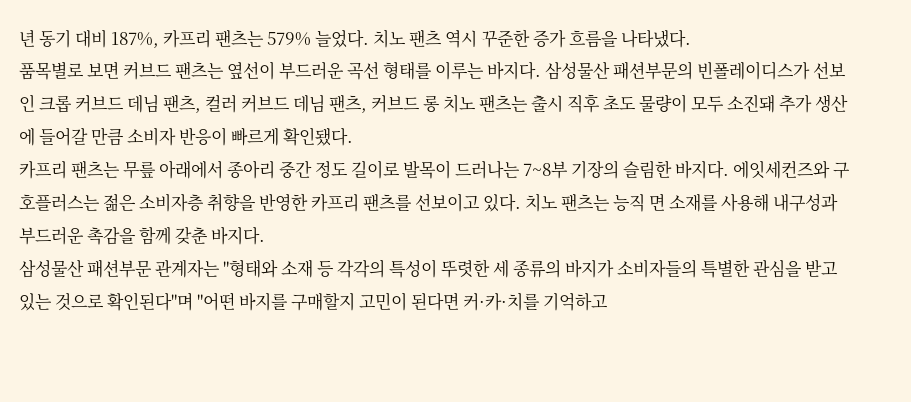년 동기 대비 187%, 카프리 팬츠는 579% 늘었다. 치노 팬츠 역시 꾸준한 증가 흐름을 나타냈다.
품목별로 보면 커브드 팬츠는 옆선이 부드러운 곡선 형태를 이루는 바지다. 삼성물산 패션부문의 빈폴레이디스가 선보인 크롭 커브드 데님 팬츠, 컬러 커브드 데님 팬츠, 커브드 롱 치노 팬츠는 출시 직후 초도 물량이 모두 소진돼 추가 생산에 들어갈 만큼 소비자 반응이 빠르게 확인됐다.
카프리 팬츠는 무릎 아래에서 종아리 중간 정도 길이로 발목이 드러나는 7~8부 기장의 슬림한 바지다. 에잇세컨즈와 구호플러스는 젊은 소비자층 취향을 반영한 카프리 팬츠를 선보이고 있다. 치노 팬츠는 능직 면 소재를 사용해 내구성과 부드러운 촉감을 함께 갖춘 바지다.
삼성물산 패션부문 관계자는 "형태와 소재 등 각각의 특성이 뚜렷한 세 종류의 바지가 소비자들의 특별한 관심을 받고 있는 것으로 확인된다"며 "어떤 바지를 구매할지 고민이 된다면 커·카·치를 기억하고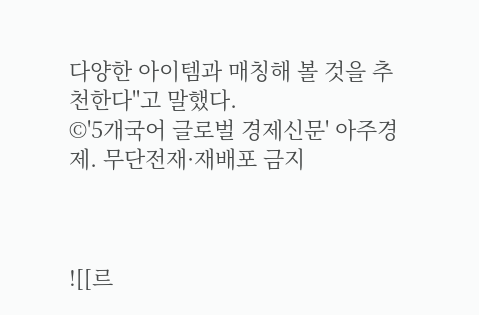다양한 아이템과 매칭해 볼 것을 추천한다"고 말했다.
©'5개국어 글로벌 경제신문' 아주경제. 무단전재·재배포 금지



![[르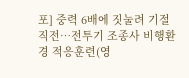포] 중력 6배에 짓눌려 기절 직전…전투기 조종사 비행환경 적응훈련(영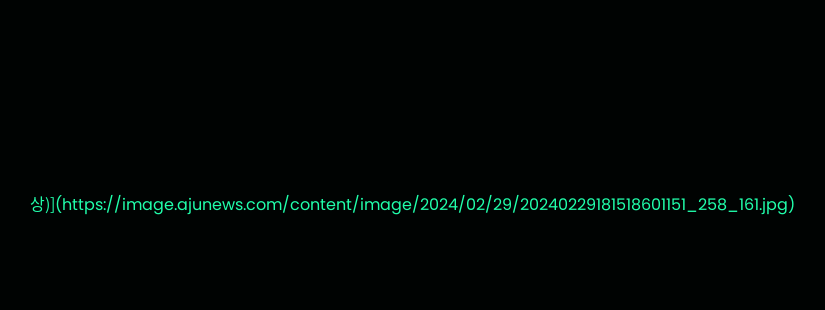상)](https://image.ajunews.com/content/image/2024/02/29/20240229181518601151_258_161.jpg)